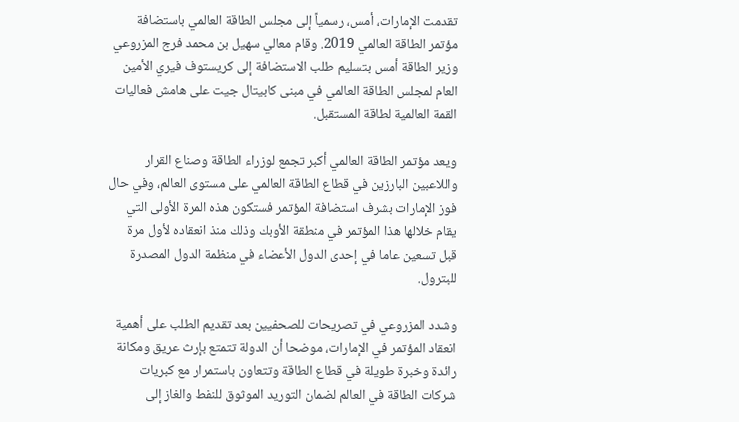تقدمت الإمارات، أمس، رسمياً إلى مجلس الطاقة العالمي باستضافة مؤتمر الطاقة العالمي 2019. وقام معالي سهيل بن محمد فرج المزروعي وزير الطاقة أمس بتسليم طلب الاستضافة إلى كريستوف فيري الأمين العام لمجلس الطاقة العالمي في مبنى كابيتال جيت على هامش فعاليات القمة العالمية لطاقة المستقبل.

ويعد مؤتمر الطاقة العالمي أكبر تجمع لوزراء الطاقة وصناع القرار واللاعبين البارزين في قطاع الطاقة العالمي على مستوى العالم، وفي حال فوز الإمارات بشرف استضافة المؤتمر فستكون هذه المرة الأولى التي يقام خلالها هذا المؤتمر في منطقة الأوبك وذلك منذ انعقاده لأول مرة قبل تسعين عاما في إحدى الدول الأعضاء في منظمة الدول المصدرة للبترول.

وشدد المزروعي في تصريحات للصحفيين بعد تقديم الطلب على أهمية انعقاد المؤتمر في الإمارات، موضحا أن الدولة تتمتع بإرث عريق ومكانة رائدة وخبرة طويلة في قطاع الطاقة وتتعاون باستمرار مع كبريات شركات الطاقة في العالم لضمان التوريد الموثوق للنفط والغاز إلى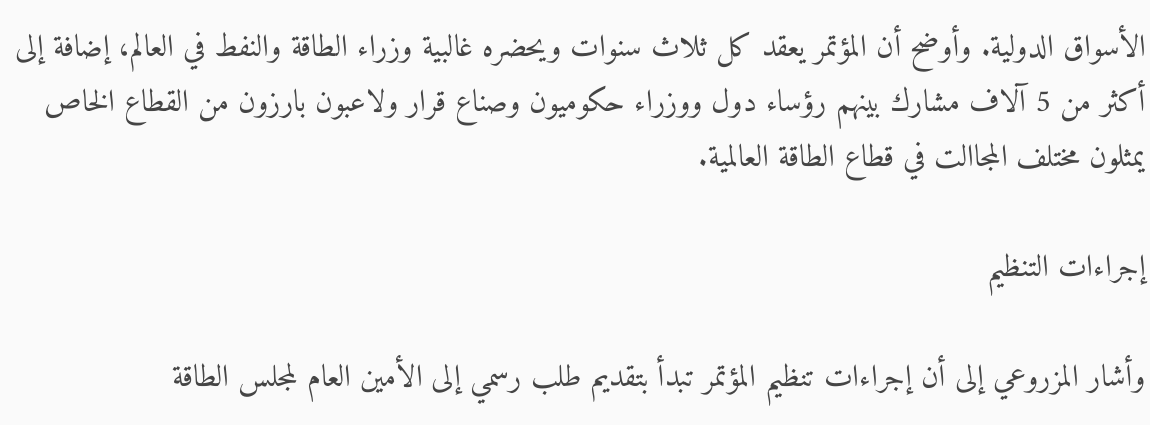الأسواق الدولية. وأوضح أن المؤتمر يعقد كل ثلاث سنوات ويحضره غالبية وزراء الطاقة والنفط في العالم، إضافة إلى أكثر من 5 آلاف مشارك بينهم رؤساء دول ووزراء حكوميون وصناع قرار ولاعبون بارزون من القطاع الخاص يمثلون مختلف المجاالت في قطاع الطاقة العالمية.

إجراءات التنظيم

وأشار المزروعي إلى أن إجراءات تنظيم المؤتمر تبدأ بتقديم طلب رسمي إلى الأمين العام لمجلس الطاقة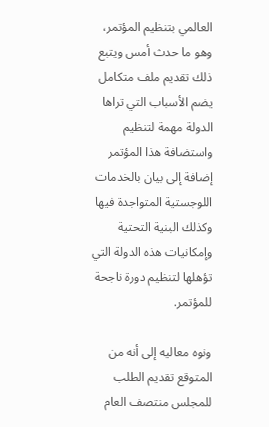العالمي بتنظيم المؤتمر، وهو ما حدث أمس ويتبع ذلك تقديم ملف متكامل يضم الأسباب التي تراها الدولة مهمة لتنظيم واستضافة هذا المؤتمر إضافة إلى بيان بالخدمات اللوجستية المتواجدة فيها وكذلك البنية التحتية وإمكانيات هذه الدولة التي تؤهلها لتنظيم دورة ناجحة للمؤتمر.

ونوه معاليه إلى أنه من المتوقع تقديم الطلب للمجلس منتصف العام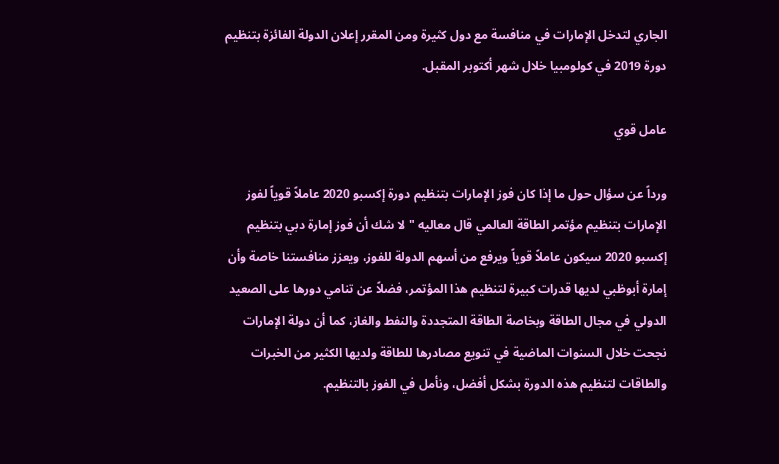الجاري لتدخل الإمارات في منافسة مع دول كثيرة ومن المقرر إعلان الدولة الفائزة بتنظيم دورة 2019 في كولومبيا خلال شهر أكتوبر المقبل.

عامل قوي

ورداً عن سؤال حول ما إذا كان فوز الإمارات بتنظيم دورة إكسبو 2020 عاملاً قوياً لفوز الإمارات بتنظيم مؤتمر الطاقة العالمي قال معاليه "لا شك أن فوز إمارة دبي بتنظيم إكسبو 2020 سيكون عاملاً قوياً ويرفع من أسهم الدولة للفوز، ويعزز منافستنا خاصة وأن إمارة أبوظبي لديها قدرات كبيرة لتنظيم هذا المؤتمر، فضلاً عن تنامي دورها على الصعيد الدولي في مجال الطاقة وبخاصة الطاقة المتجددة والنفط والغاز، كما أن دولة الإمارات نجحت خلال السنوات الماضية في تنويع مصادرها للطاقة ولديها الكثير من الخبرات والطاقات لتنظيم هذه الدورة بشكل أفضل، ونأمل في الفوز بالتنظيم.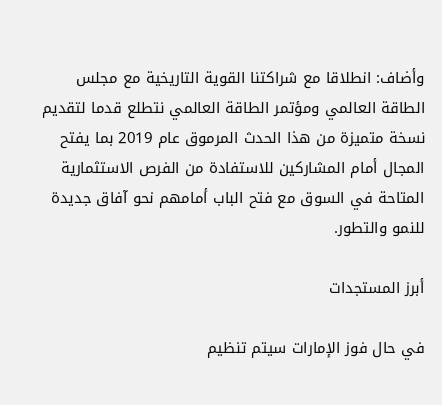وأضاف: انطلاقا مع شراكتنا القوية التاريخية مع مجلس الطاقة العالمي ومؤتمر الطاقة العالمي نتطلع قدما لتقديم نسخة متميزة من هذا الحدث المرموق عام 2019 بما يفتح المجال أمام المشاركين للاستفادة من الفرص الاستثمارية المتاحة في السوق مع فتح الباب أمامهم نحو آفاق جديدة للنمو والتطور.

أبرز المستجدات

في حال فوز الإمارات سيتم تنظيم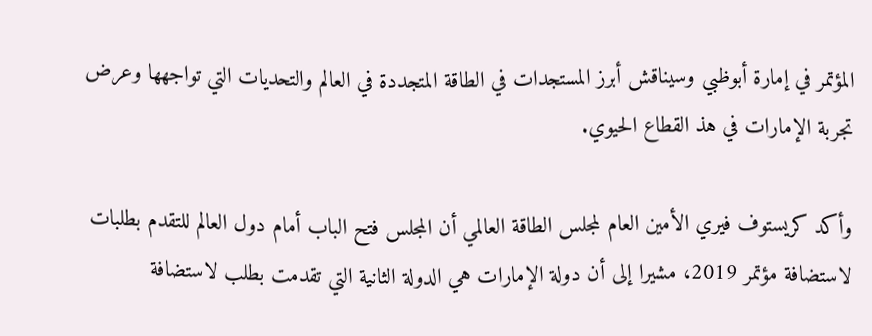المؤتمر في إمارة أبوظبي وسيناقش أبرز المستجدات في الطاقة المتجددة في العالم والتحديات التي تواجهها وعرض تجربة الإمارات في هذ القطاع الحيوي.

وأكد كريستوف فيري الأمين العام لمجلس الطاقة العالمي أن المجلس فتح الباب أمام دول العالم للتقدم بطلبات لاستضافة مؤتمر 2019، مشيرا إلى أن دولة الإمارات هي الدولة الثانية التي تقدمت بطلب لاستضافة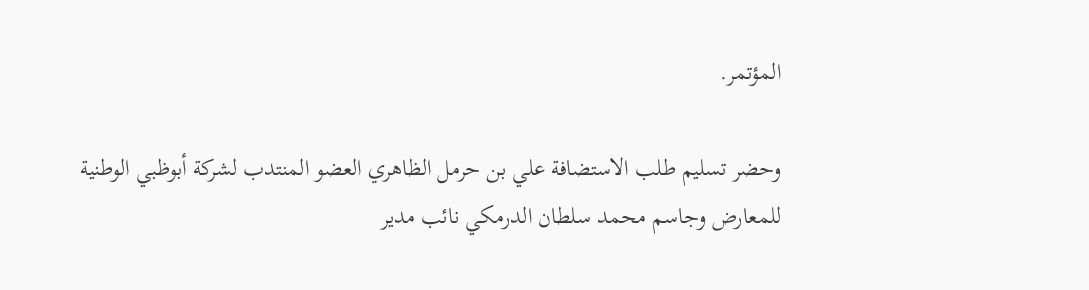المؤتمر.

وحضر تسليم طلب الاستضافة علي بن حرمل الظاهري العضو المنتدب لشركة أبوظبي الوطنية للمعارض وجاسم محمد سلطان الدرمكي نائب مدير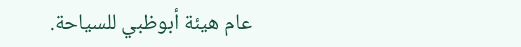عام هيئة أبوظبي للسياحة.